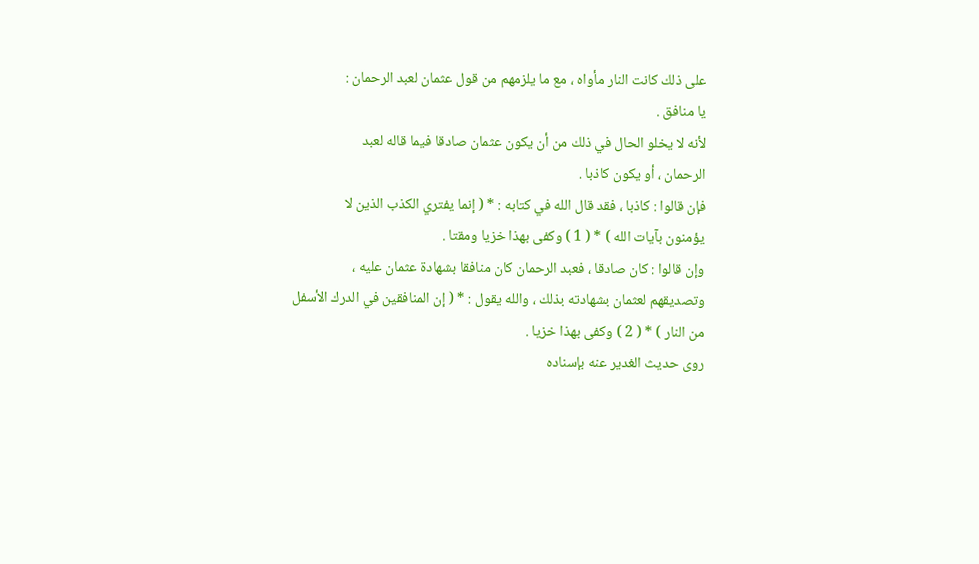على ذلك كانت النار مأواه ، مع ما يلزمهم من قول عثمان لعبد الرحمان :
يا منافق .
لأنه لا يخلو الحال في ذلك من أن يكون عثمان صادقا فيما قاله لعبد
الرحمان ، أو يكون كاذبا .
فإن قالوا : كاذبا ، فقد قال الله في كتابه : * ( إنما يفتري الكذب الذين لا
يؤمنون بآيات الله ) * ( 1 ) وكفى بهذا خزيا ومقتا .
وإن قالوا : كان صادقا ، فعبد الرحمان كان منافقا بشهادة عثمان عليه ،
وتصديقهم لعثمان بشهادته بذلك ، والله يقول : * ( إن المنافقين في الدرك الأسفل
من النار ) * ( 2 ) وكفى بهذا خزيا .
روى حديث الغدير عنه بإسناده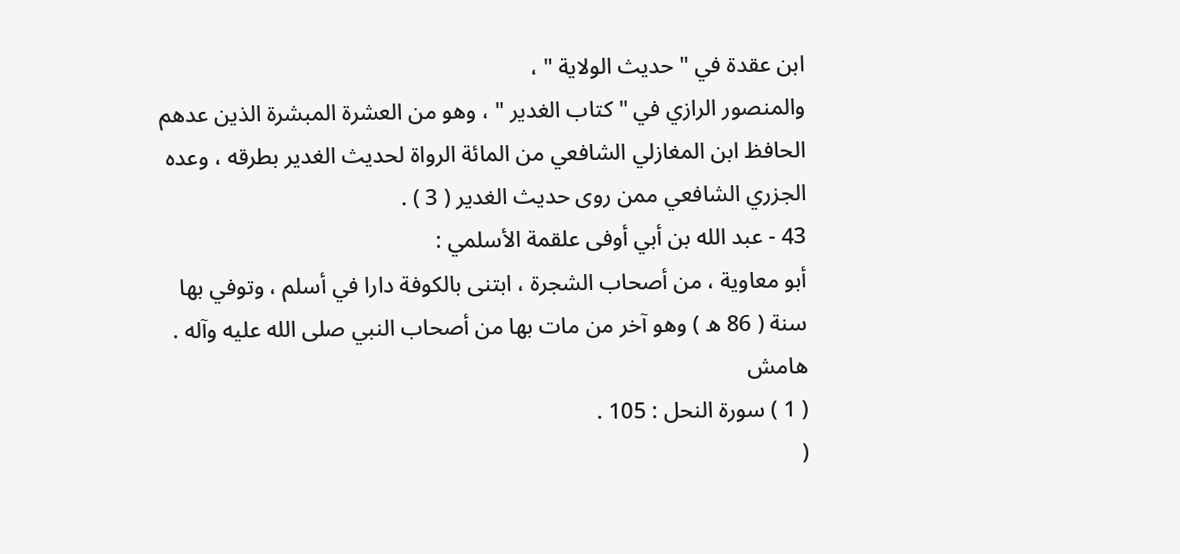ابن عقدة في " حديث الولاية " ،
والمنصور الرازي في " كتاب الغدير " ، وهو من العشرة المبشرة الذين عدهم
الحافظ ابن المغازلي الشافعي من المائة الرواة لحديث الغدير بطرقه ، وعده
الجزري الشافعي ممن روى حديث الغدير ( 3 ) .
43 - عبد الله بن أبي أوفى علقمة الأسلمي :
أبو معاوية ، من أصحاب الشجرة ، ابتنى بالكوفة دارا في أسلم ، وتوفي بها
سنة ( 86 ه ) وهو آخر من مات بها من أصحاب النبي صلى الله عليه وآله .
هامش
( 1 ) سورة النحل : 105 .
(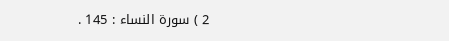2 ) سورة النساء : 145 .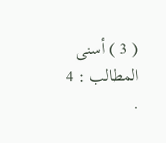( 3 ) أسنى المطالب : 4 .